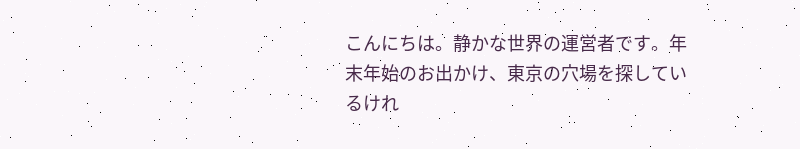こんにちは。静かな世界の運営者です。年末年始のお出かけ、東京の穴場を探しているけれ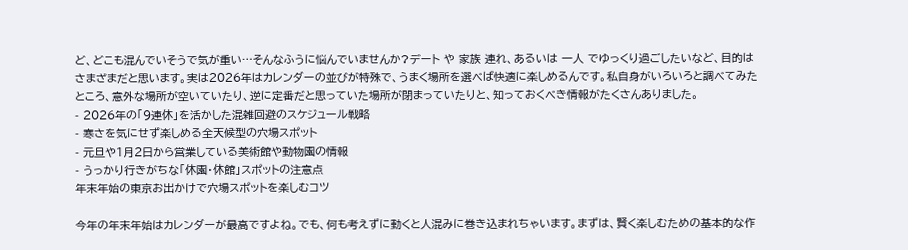ど、どこも混んでいそうで気が重い…そんなふうに悩んでいませんか?デート や 家族 連れ、あるいは 一人 でゆっくり過ごしたいなど、目的はさまざまだと思います。実は2026年はカレンダーの並びが特殊で、うまく場所を選べば快適に楽しめるんです。私自身がいろいろと調べてみたところ、意外な場所が空いていたり、逆に定番だと思っていた場所が閉まっていたりと、知っておくべき情報がたくさんありました。
- 2026年の「9連休」を活かした混雑回避のスケジュール戦略
- 寒さを気にせず楽しめる全天候型の穴場スポット
- 元旦や1月2日から営業している美術館や動物園の情報
- うっかり行きがちな「休園・休館」スポットの注意点
年末年始の東京お出かけで穴場スポットを楽しむコツ

今年の年末年始はカレンダーが最高ですよね。でも、何も考えずに動くと人混みに巻き込まれちゃいます。まずは、賢く楽しむための基本的な作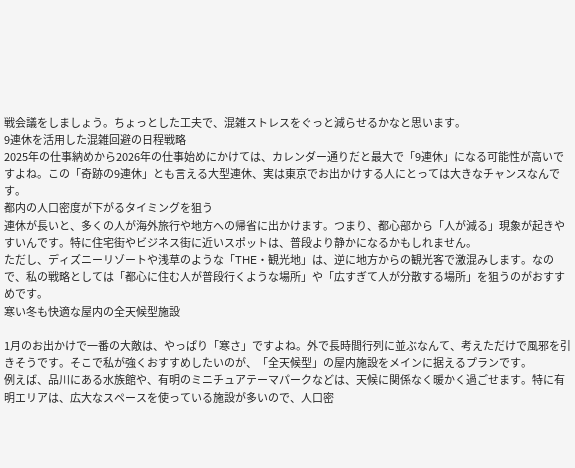戦会議をしましょう。ちょっとした工夫で、混雑ストレスをぐっと減らせるかなと思います。
9連休を活用した混雑回避の日程戦略
2025年の仕事納めから2026年の仕事始めにかけては、カレンダー通りだと最大で「9連休」になる可能性が高いですよね。この「奇跡の9連休」とも言える大型連休、実は東京でお出かけする人にとっては大きなチャンスなんです。
都内の人口密度が下がるタイミングを狙う
連休が長いと、多くの人が海外旅行や地方への帰省に出かけます。つまり、都心部から「人が減る」現象が起きやすいんです。特に住宅街やビジネス街に近いスポットは、普段より静かになるかもしれません。
ただし、ディズニーリゾートや浅草のような「THE・観光地」は、逆に地方からの観光客で激混みします。なので、私の戦略としては「都心に住む人が普段行くような場所」や「広すぎて人が分散する場所」を狙うのがおすすめです。
寒い冬も快適な屋内の全天候型施設

1月のお出かけで一番の大敵は、やっぱり「寒さ」ですよね。外で長時間行列に並ぶなんて、考えただけで風邪を引きそうです。そこで私が強くおすすめしたいのが、「全天候型」の屋内施設をメインに据えるプランです。
例えば、品川にある水族館や、有明のミニチュアテーマパークなどは、天候に関係なく暖かく過ごせます。特に有明エリアは、広大なスペースを使っている施設が多いので、人口密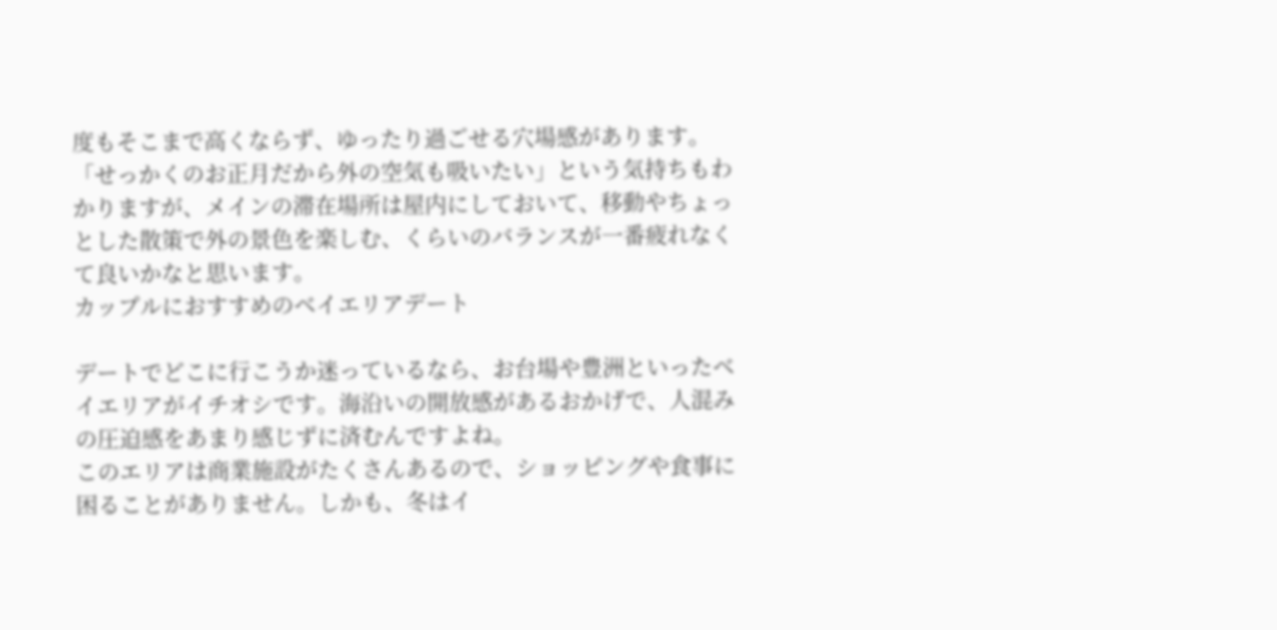度もそこまで高くならず、ゆったり過ごせる穴場感があります。
「せっかくのお正月だから外の空気も吸いたい」という気持ちもわかりますが、メインの滞在場所は屋内にしておいて、移動やちょっとした散策で外の景色を楽しむ、くらいのバランスが一番疲れなくて良いかなと思います。
カップルにおすすめのベイエリアデート

デートでどこに行こうか迷っているなら、お台場や豊洲といったベイエリアがイチオシです。海沿いの開放感があるおかげで、人混みの圧迫感をあまり感じずに済むんですよね。
このエリアは商業施設がたくさんあるので、ショッピングや食事に困ることがありません。しかも、冬はイ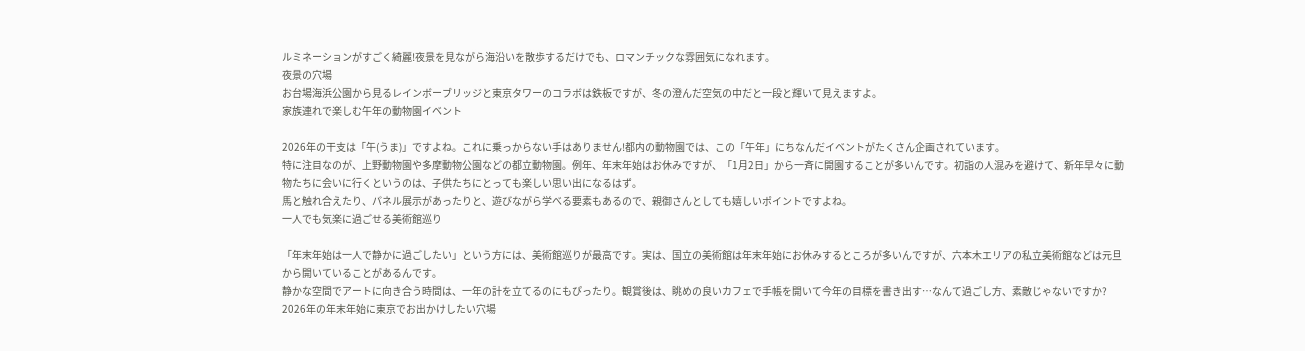ルミネーションがすごく綺麗!夜景を見ながら海沿いを散歩するだけでも、ロマンチックな雰囲気になれます。
夜景の穴場
お台場海浜公園から見るレインボーブリッジと東京タワーのコラボは鉄板ですが、冬の澄んだ空気の中だと一段と輝いて見えますよ。
家族連れで楽しむ午年の動物園イベント

2026年の干支は「午(うま)」ですよね。これに乗っからない手はありません!都内の動物園では、この「午年」にちなんだイベントがたくさん企画されています。
特に注目なのが、上野動物園や多摩動物公園などの都立動物園。例年、年末年始はお休みですが、「1月2日」から一斉に開園することが多いんです。初詣の人混みを避けて、新年早々に動物たちに会いに行くというのは、子供たちにとっても楽しい思い出になるはず。
馬と触れ合えたり、パネル展示があったりと、遊びながら学べる要素もあるので、親御さんとしても嬉しいポイントですよね。
一人でも気楽に過ごせる美術館巡り

「年末年始は一人で静かに過ごしたい」という方には、美術館巡りが最高です。実は、国立の美術館は年末年始にお休みするところが多いんですが、六本木エリアの私立美術館などは元旦から開いていることがあるんです。
静かな空間でアートに向き合う時間は、一年の計を立てるのにもぴったり。観賞後は、眺めの良いカフェで手帳を開いて今年の目標を書き出す…なんて過ごし方、素敵じゃないですか?
2026年の年末年始に東京でお出かけしたい穴場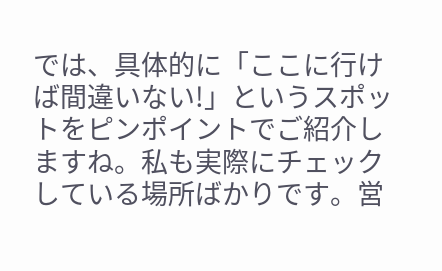では、具体的に「ここに行けば間違いない!」というスポットをピンポイントでご紹介しますね。私も実際にチェックしている場所ばかりです。営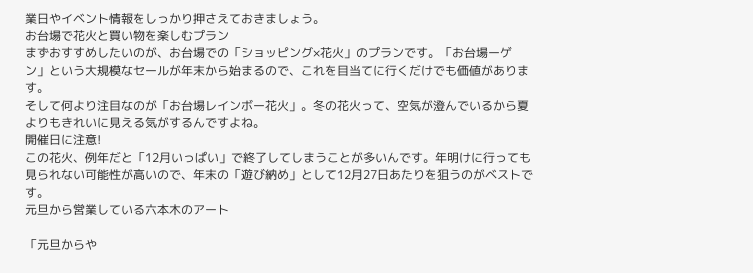業日やイベント情報をしっかり押さえておきましょう。
お台場で花火と買い物を楽しむプラン
まずおすすめしたいのが、お台場での「ショッピング×花火」のプランです。「お台場ーゲン」という大規模なセールが年末から始まるので、これを目当てに行くだけでも価値があります。
そして何より注目なのが「お台場レインボー花火」。冬の花火って、空気が澄んでいるから夏よりもきれいに見える気がするんですよね。
開催日に注意!
この花火、例年だと「12月いっぱい」で終了してしまうことが多いんです。年明けに行っても見られない可能性が高いので、年末の「遊び納め」として12月27日あたりを狙うのがベストです。
元旦から営業している六本木のアート

「元旦からや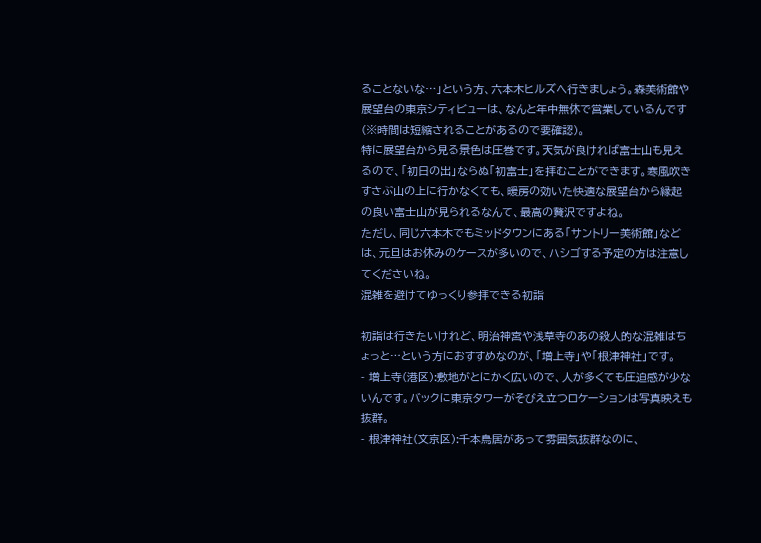ることないな…」という方、六本木ヒルズへ行きましょう。森美術館や展望台の東京シティビューは、なんと年中無休で営業しているんです(※時間は短縮されることがあるので要確認)。
特に展望台から見る景色は圧巻です。天気が良ければ富士山も見えるので、「初日の出」ならぬ「初富士」を拝むことができます。寒風吹きすさぶ山の上に行かなくても、暖房の効いた快適な展望台から縁起の良い富士山が見られるなんて、最高の贅沢ですよね。
ただし、同じ六本木でもミッドタウンにある「サントリー美術館」などは、元旦はお休みのケースが多いので、ハシゴする予定の方は注意してくださいね。
混雑を避けてゆっくり参拝できる初詣

初詣は行きたいけれど、明治神宮や浅草寺のあの殺人的な混雑はちょっと…という方におすすめなのが、「増上寺」や「根津神社」です。
- 増上寺(港区):敷地がとにかく広いので、人が多くても圧迫感が少ないんです。バックに東京タワーがそびえ立つロケーションは写真映えも抜群。
- 根津神社(文京区):千本鳥居があって雰囲気抜群なのに、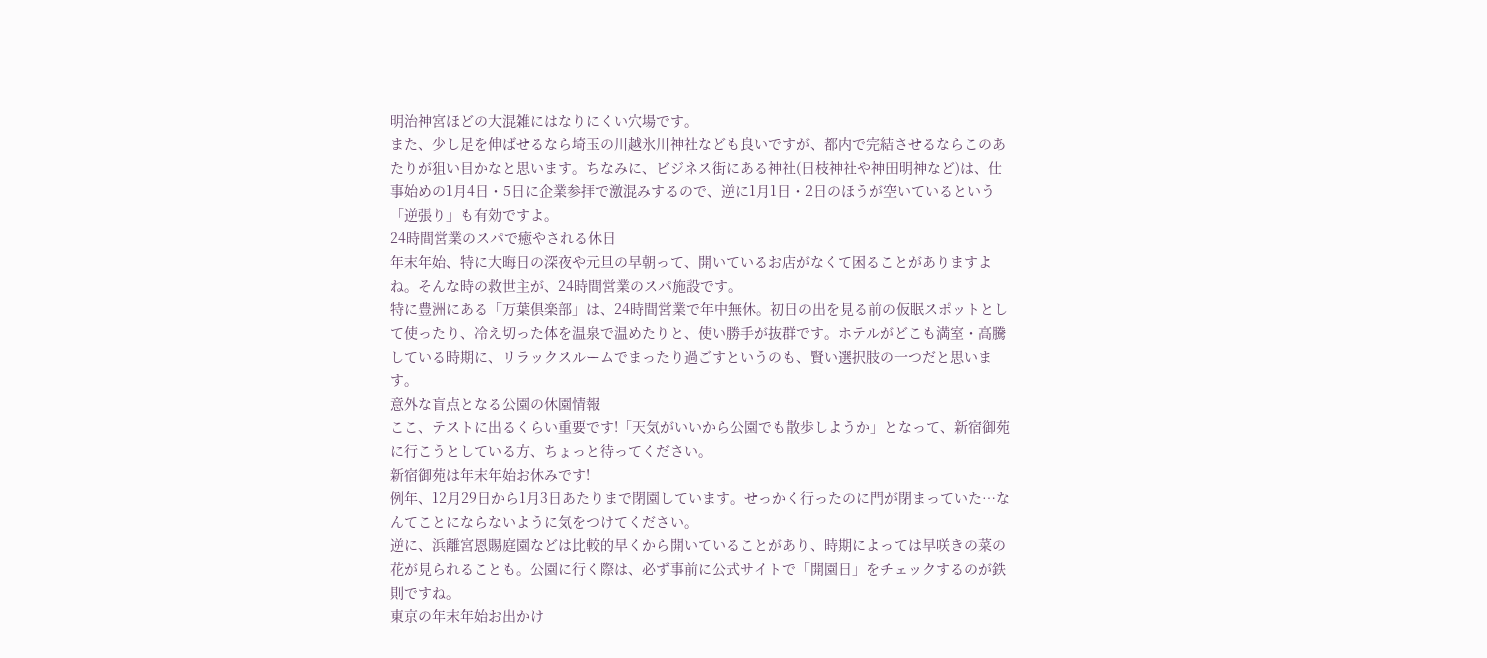明治神宮ほどの大混雑にはなりにくい穴場です。
また、少し足を伸ばせるなら埼玉の川越氷川神社なども良いですが、都内で完結させるならこのあたりが狙い目かなと思います。ちなみに、ビジネス街にある神社(日枝神社や神田明神など)は、仕事始めの1月4日・5日に企業参拝で激混みするので、逆に1月1日・2日のほうが空いているという「逆張り」も有効ですよ。
24時間営業のスパで癒やされる休日
年末年始、特に大晦日の深夜や元旦の早朝って、開いているお店がなくて困ることがありますよね。そんな時の救世主が、24時間営業のスパ施設です。
特に豊洲にある「万葉倶楽部」は、24時間営業で年中無休。初日の出を見る前の仮眠スポットとして使ったり、冷え切った体を温泉で温めたりと、使い勝手が抜群です。ホテルがどこも満室・高騰している時期に、リラックスルームでまったり過ごすというのも、賢い選択肢の一つだと思います。
意外な盲点となる公園の休園情報
ここ、テストに出るくらい重要です!「天気がいいから公園でも散歩しようか」となって、新宿御苑に行こうとしている方、ちょっと待ってください。
新宿御苑は年末年始お休みです!
例年、12月29日から1月3日あたりまで閉園しています。せっかく行ったのに門が閉まっていた…なんてことにならないように気をつけてください。
逆に、浜離宮恩賜庭園などは比較的早くから開いていることがあり、時期によっては早咲きの菜の花が見られることも。公園に行く際は、必ず事前に公式サイトで「開園日」をチェックするのが鉄則ですね。
東京の年末年始お出かけ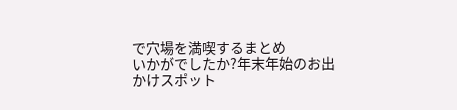で穴場を満喫するまとめ
いかがでしたか?年末年始のお出かけスポット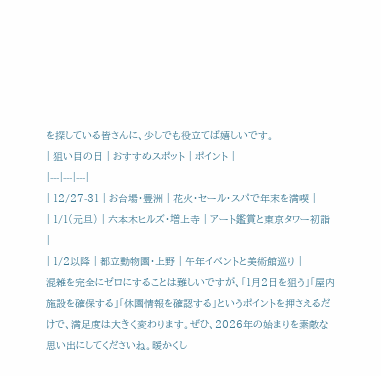を探している皆さんに、少しでも役立てば嬉しいです。
| 狙い目の日 | おすすめスポット | ポイント |
|---|---|---|
| 12/27-31 | お台場・豊洲 | 花火・セール・スパで年末を満喫 |
| 1/1(元旦) | 六本木ヒルズ・増上寺 | アート鑑賞と東京タワー初詣 |
| 1/2以降 | 都立動物園・上野 | 午年イベントと美術館巡り |
混雑を完全にゼロにすることは難しいですが、「1月2日を狙う」「屋内施設を確保する」「休園情報を確認する」というポイントを押さえるだけで、満足度は大きく変わります。ぜひ、2026年の始まりを素敵な思い出にしてくださいね。暖かくし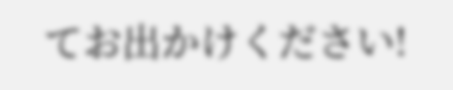てお出かけください!